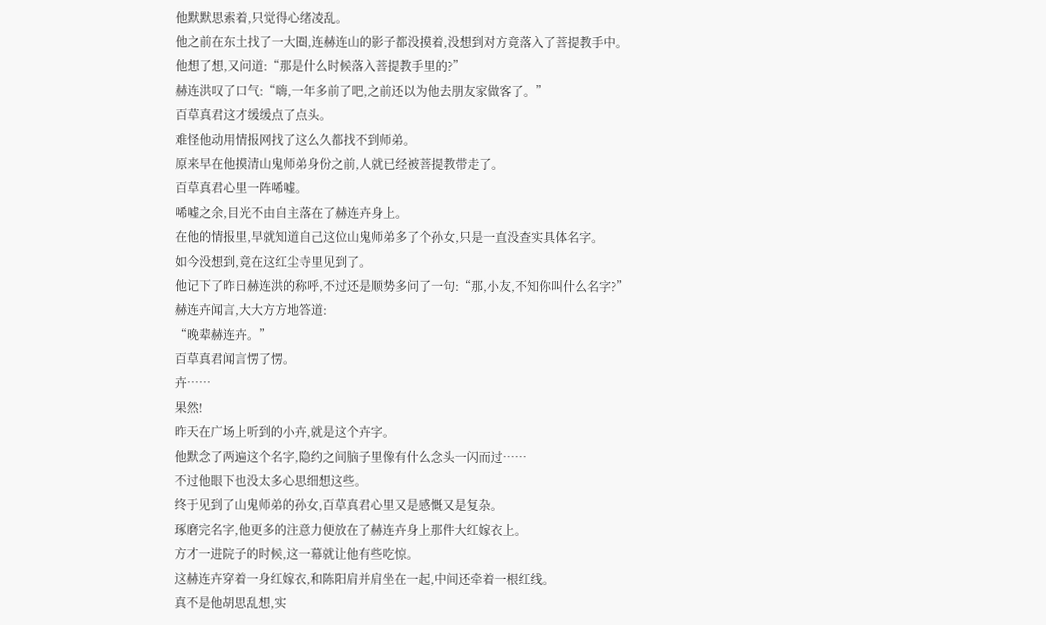他默默思索着,只觉得心绪凌乱。
他之前在东土找了一大圈,连赫连山的影子都没摸着,没想到对方竟落入了菩提教手中。
他想了想,又问道:“那是什么时候落入菩提教手里的?”
赫连洪叹了口气:“嗨,一年多前了吧,之前还以为他去朋友家做客了。”
百草真君这才缓缓点了点头。
难怪他动用情报网找了这么久都找不到师弟。
原来早在他摸清山鬼师弟身份之前,人就已经被菩提教带走了。
百草真君心里一阵唏嘘。
唏嘘之余,目光不由自主落在了赫连卉身上。
在他的情报里,早就知道自己这位山鬼师弟多了个孙女,只是一直没查实具体名字。
如今没想到,竟在这红尘寺里见到了。
他记下了昨日赫连洪的称呼,不过还是顺势多问了一句:“那,小友,不知你叫什么名字?”
赫连卉闻言,大大方方地答道:
“晚辈赫连卉。”
百草真君闻言愣了愣。
卉……
果然!
昨天在广场上听到的小卉,就是这个卉字。
他默念了两遍这个名字,隐约之间脑子里像有什么念头一闪而过……
不过他眼下也没太多心思细想这些。
终于见到了山鬼师弟的孙女,百草真君心里又是感慨又是复杂。
琢磨完名字,他更多的注意力便放在了赫连卉身上那件大红嫁衣上。
方才一进院子的时候,这一幕就让他有些吃惊。
这赫连卉穿着一身红嫁衣,和陈阳肩并肩坐在一起,中间还牵着一根红线。
真不是他胡思乱想,实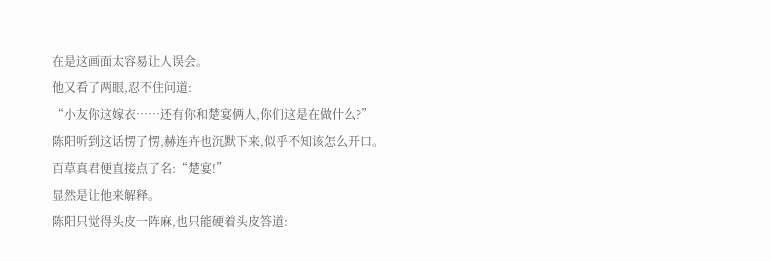在是这画面太容易让人误会。
他又看了两眼,忍不住问道:
“小友你这嫁衣……还有你和楚宴俩人,你们这是在做什么?”
陈阳听到这话愣了愣,赫连卉也沉默下来,似乎不知该怎么开口。
百草真君便直接点了名:“楚宴!”
显然是让他来解释。
陈阳只觉得头皮一阵麻,也只能硬着头皮答道: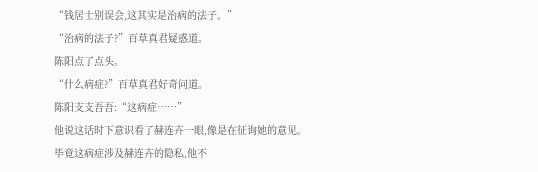“钱居士别误会,这其实是治病的法子。”
“治病的法子?”百草真君疑惑道。
陈阳点了点头。
“什么病症?”百草真君好奇问道。
陈阳支支吾吾:“这病症……”
他说这话时下意识看了赫连卉一眼,像是在征询她的意见。
毕竟这病症涉及赫连卉的隐私,他不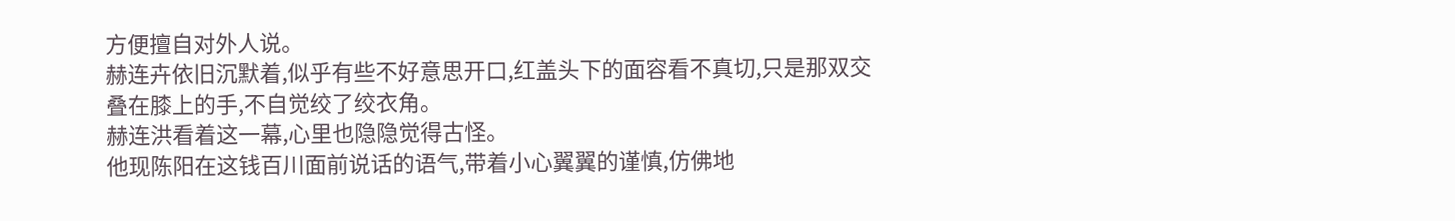方便擅自对外人说。
赫连卉依旧沉默着,似乎有些不好意思开口,红盖头下的面容看不真切,只是那双交叠在膝上的手,不自觉绞了绞衣角。
赫连洪看着这一幕,心里也隐隐觉得古怪。
他现陈阳在这钱百川面前说话的语气,带着小心翼翼的谨慎,仿佛地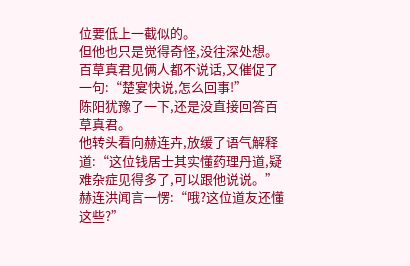位要低上一截似的。
但他也只是觉得奇怪,没往深处想。
百草真君见俩人都不说话,又催促了一句:“楚宴快说,怎么回事!”
陈阳犹豫了一下,还是没直接回答百草真君。
他转头看向赫连卉,放缓了语气解释道:“这位钱居士其实懂药理丹道,疑难杂症见得多了,可以跟他说说。”
赫连洪闻言一愣:“哦?这位道友还懂这些?”